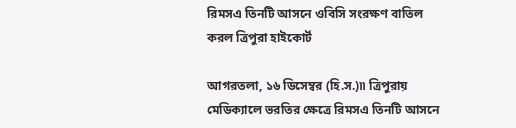রিমসএ তিনটি আসনে ওবিসি সংরক্ষণ বাতিল করল ত্রিপুরা হাইকোর্ট

আগরতলা, ১৬ ডিসেম্বর (হি.স.)৷৷ ত্রিপুরায় মেডিক্যালে ভরতির ক্ষেত্রে রিমসএ তিনটি আসনে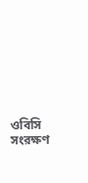ওবিসি সংরক্ষণ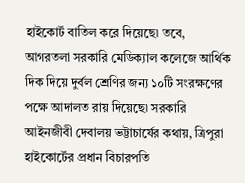হাইকোর্ট বাতিল করে দিয়েছে৷ তবে, আগরতলা সরকারি মেডিক্যাল কলেজে আর্থিক দিক দিয়ে দুর্বল শ্রেণির জন্য ১০টি সংরক্ষণের পক্ষে আদালত রায় দিয়েছে৷ সরকারি আইনজীবী দেবালয় ভট্টাচার্যের কথায়, ত্রিপুরা হাইকোর্টের প্রধান বিচারপতি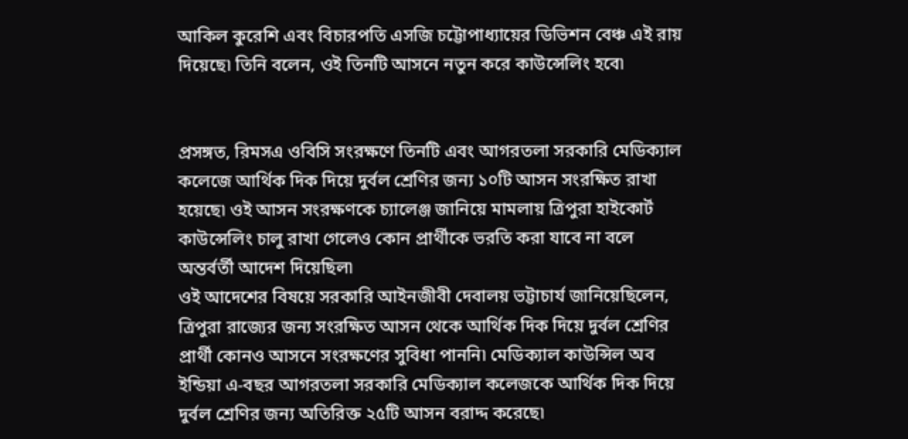আকিল কুরেশি এবং বিচারপতি এসজি চট্টোপাধ্যায়ের ডিভিশন বেঞ্চ এই রায় দিয়েছে৷ তিনি বলেন, ওই তিনটি আসনে নতুন করে কাউন্সেলিং হবে৷


প্রসঙ্গত, রিমসএ ওবিসি সংরক্ষণে তিনটি এবং আগরতলা সরকারি মেডিক্যাল কলেজে আর্থিক দিক দিয়ে দুর্বল শ্রেণির জন্য ১০টি আসন সংরক্ষিত রাখা হয়েছে৷ ওই আসন সংরক্ষণকে চ্যালেঞ্জ জানিয়ে মামলায় ত্রিপুরা হাইকোর্ট কাউন্সেলিং চালু রাখা গেলেও কোন প্রার্থীকে ভরতি করা যাবে না বলে অন্তর্বর্তী আদেশ দিয়েছিল৷
ওই আদেশের বিষয়ে সরকারি আইনজীবী দেবালয় ভট্টাচার্য জানিয়েছিলেন, ত্রিপুরা রাজ্যের জন্য সংরক্ষিত আসন থেকে আর্থিক দিক দিয়ে দুর্বল শ্রেণির প্রার্থী কোনও আসনে সংরক্ষণের সুবিধা পাননি৷ মেডিক্যাল কাউন্সিল অব ইন্ডিয়া এ-বছর আগরতলা সরকারি মেডিক্যাল কলেজকে আর্থিক দিক দিয়ে দুর্বল শ্রেণির জন্য অতিরিক্ত ২৫টি আসন বরাদ্দ করেছে৷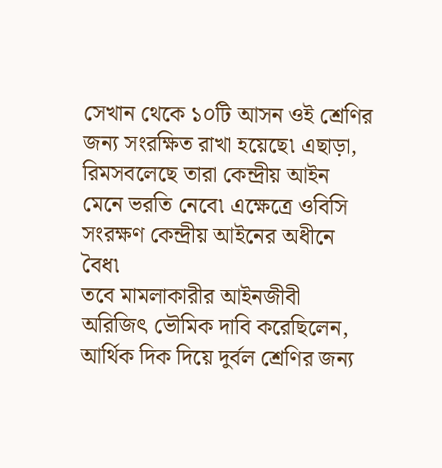সেখান থেকে ১০টি আসন ওই শ্রেণির জন্য সংরক্ষিত রাখা হয়েছে৷ এছাড়া, রিমসবলেছে তারা কেন্দ্রীয় আইন মেনে ভরতি নেবে৷ এক্ষেত্রে ওবিসি সংরক্ষণ কেন্দ্রীয় আইনের অধীনে বৈধ৷
তবে মামলাকারীর আইনজীবী অরিজিৎ ভৌমিক দাবি করেছিলেন, আর্থিক দিক দিয়ে দুর্বল শ্রেণির জন্য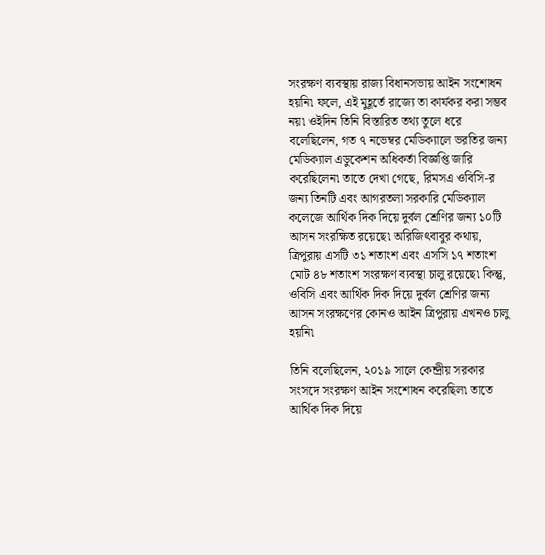সংরক্ষণ ব্যবস্থায় রাজ্য বিধানসভায় আইন সংশোধন হয়নি৷ ফলে, এই মুহূর্তে রাজ্যে তা কার্যকর করা সম্ভব নয়৷ ওইদিন তিনি বিস্তারিত তথ্য তুলে ধরে বলেছিলেন, গত ৭ নভেম্বর মেডিক্যালে ভরতির জন্য মেডিক্যাল এডুকেশন অধিকর্তা বিজ্ঞপ্তি জারি করেছিলেন৷ তাতে দেখা গেছে, রিমসএ ওবিসি-র জন্য তিনটি এবং আগরতলা সরকারি মেডিক্যাল কলেজে আর্থিক দিক দিয়ে দুর্বল শ্রেণির জন্য ১০টি আসন সংরক্ষিত রয়েছে৷ অরিজিৎবাবুর কথায়, ত্রিপুরায় এসটি ৩১ শতাংশ এবং এসসি ১৭ শতাংশ মোট ৪৮ শতাংশ সংরক্ষণ ব্যবস্থা চালু রয়েছে৷ কিন্তু, ওবিসি এবং আর্থিক দিক দিয়ে দুর্বল শ্রেণির জন্য আসন সংরক্ষণের কোনও আইন ত্রিপুরায় এখনও চালু হয়নি৷

তিনি বলেছিলেন, ২০১৯ সালে কেন্দ্রীয় সরকার সংসদে সংরক্ষণ আইন সংশোধন করেছিল৷ তাতে আর্থিক দিক দিয়ে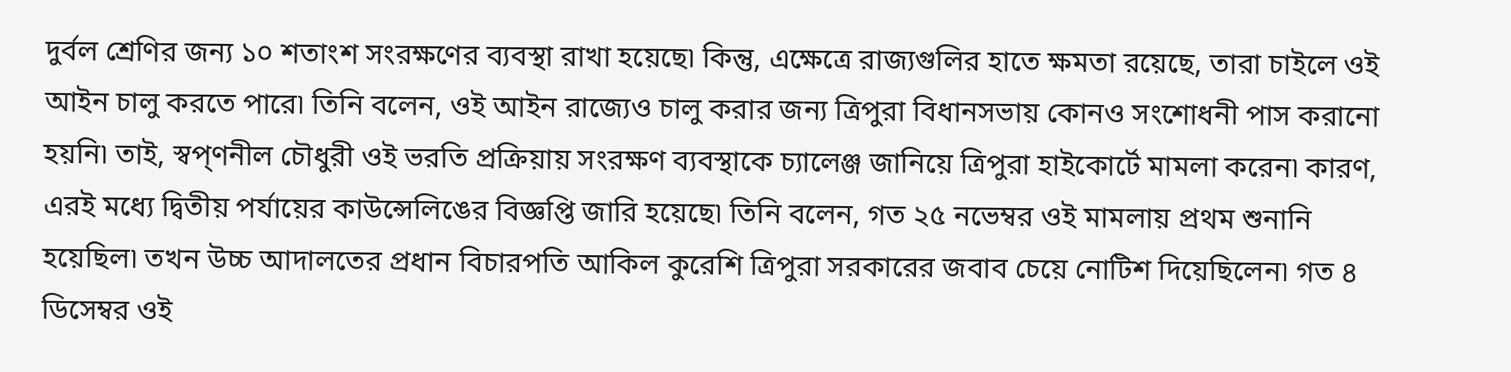দুর্বল শ্রেণির জন্য ১০ শতাংশ সংরক্ষণের ব্যবস্থা রাখা হয়েছে৷ কিন্তু, এক্ষেত্রে রাজ্যগুলির হাতে ক্ষমতা রয়েছে, তারা চাইলে ওই আইন চালু করতে পারে৷ তিনি বলেন, ওই আইন রাজ্যেও চালু করার জন্য ত্রিপুরা বিধানসভায় কোনও সংশোধনী পাস করানো হয়নি৷ তাই, স্বপ্ণনীল চৌধুরী ওই ভরতি প্রক্রিয়ায় সংরক্ষণ ব্যবস্থাকে চ্যালেঞ্জ জানিয়ে ত্রিপুরা হাইকোর্টে মামলা করেন৷ কারণ, এরই মধ্যে দ্বিতীয় পর্যায়ের কাউন্সেলিঙের বিজ্ঞপ্তি জারি হয়েছে৷ তিনি বলেন, গত ২৫ নভেম্বর ওই মামলায় প্রথম শুনানি হয়েছিল৷ তখন উচ্চ আদালতের প্রধান বিচারপতি আকিল কুরেশি ত্রিপুরা সরকারের জবাব চেয়ে নোটিশ দিয়েছিলেন৷ গত ৪ ডিসেম্বর ওই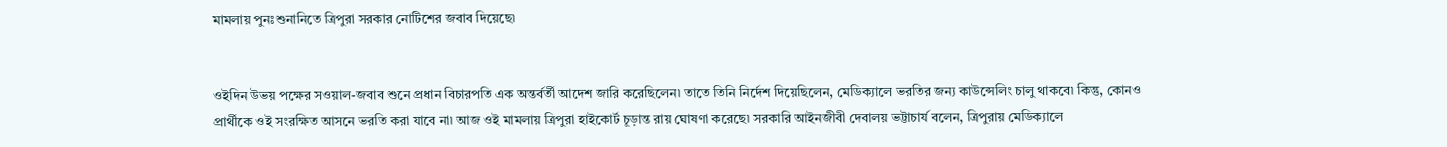মামলায় পুনঃশুনানিতে ত্রিপুরা সরকার নোটিশের জবাব দিয়েছে৷


ওইদিন উভয় পক্ষের সওয়াল-জবাব শুনে প্রধান বিচারপতি এক অন্তর্বর্তী আদেশ জারি করেছিলেন৷ তাতে তিনি নির্দেশ দিয়েছিলেন, মেডিক্যালে ভরতির জন্য কাউন্সেলিং চালু থাকবে৷ কিন্তু, কোনও প্রার্থীকে ওই সংরক্ষিত আসনে ভরতি করা যাবে না৷ আজ ওই মামলায় ত্রিপুরা হাইকোর্ট চূড়ান্ত রায় ঘোষণা করেছে৷ সরকারি আইনজীবী দেবালয় ভট্টাচার্য বলেন, ত্রিপুরায় মেডিক্যালে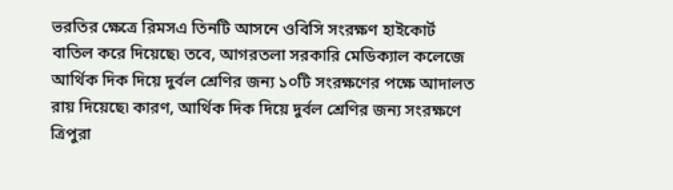ভরতির ক্ষেত্রে রিমসএ তিনটি আসনে ওবিসি সংরক্ষণ হাইকোর্ট বাতিল করে দিয়েছে৷ তবে, আগরতলা সরকারি মেডিক্যাল কলেজে আর্থিক দিক দিয়ে দুর্বল শ্রেণির জন্য ১০টি সংরক্ষণের পক্ষে আদালত রায় দিয়েছে৷ কারণ, আর্থিক দিক দিয়ে দুর্বল শ্রেণির জন্য সংরক্ষণে ত্রিপুরা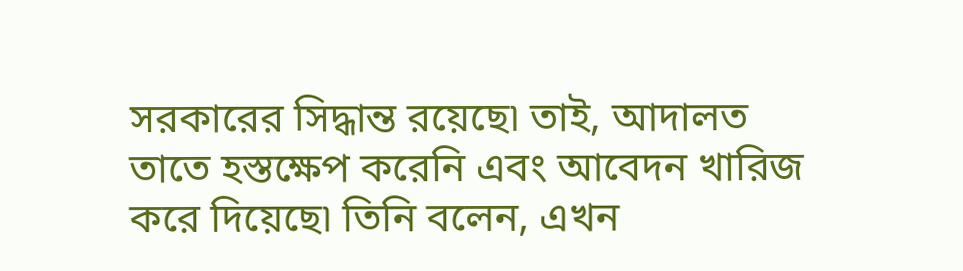সরকারের সিদ্ধান্ত রয়েছে৷ তাই, আদালত তাতে হস্তক্ষেপ করেনি এবং আবেদন খারিজ করে দিয়েছে৷ তিনি বলেন, এখন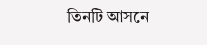তিনটি আসনে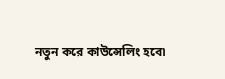নতুন করে কাউন্সেলিং হবে৷